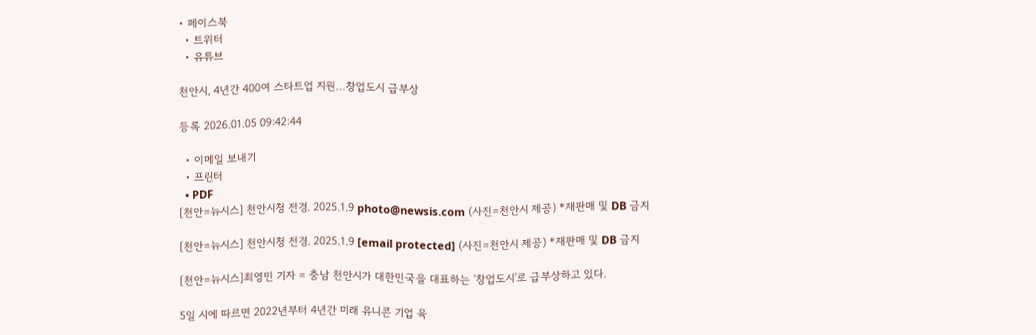• 페이스북
  • 트위터
  • 유튜브

천안시, 4년간 400여 스타트업 지원…창업도시 급부상

등록 2026.01.05 09:42:44

  • 이메일 보내기
  • 프린터
  • PDF
[천안=뉴시스] 천안시청 전경. 2025.1.9 photo@newsis.com (사진=천안시 제공) *재판매 및 DB 금지

[천안=뉴시스] 천안시청 전경. 2025.1.9 [email protected] (사진=천안시 제공) *재판매 및 DB 금지

[천안=뉴시스]최영민 기자 = 충남 천안시가 대한민국을 대표하는 '창업도시'로 급부상하고 있다.

5일 시에 따르면 2022년부터 4년간 미래 유니콘 기업 육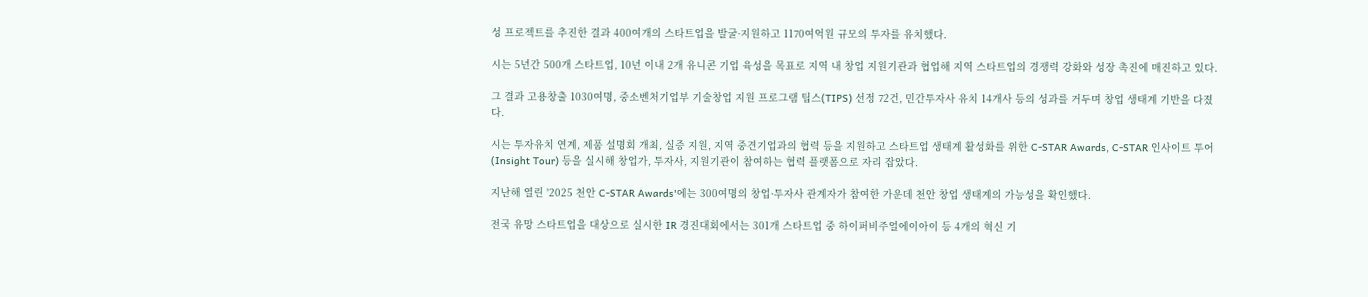성 프로젝트를 추진한 결과 400여개의 스타트업을 발굴·지원하고 1170여억원 규모의 투자를 유치했다.

시는 5년간 500개 스타트업, 10년 이내 2개 유니콘 기업 육성을 목표로 지역 내 창업 지원기관과 협업해 지역 스타트업의 경쟁력 강화와 성장 촉진에 매진하고 있다.

그 결과 고용창출 1030여명, 중소벤처기업부 기술창업 지원 프로그램 팁스(TIPS) 선정 72건, 민간투자사 유치 14개사 등의 성과를 거두며 창업 생태계 기반을 다졌다.

시는 투자유치 연계, 제품 설명회 개최, 실증 지원, 지역 중견기업과의 협력 등을 지원하고 스타트업 생태계 활성화를 위한 C-STAR Awards, C-STAR 인사이트 투어(Insight Tour) 등을 실시해 창업가, 투자사, 지원기관이 참여하는 협력 플랫폼으로 자리 잡았다.

지난해 열린 '2025 천안 C-STAR Awards'에는 300여명의 창업·투자사 관계자가 참여한 가운데 천안 창업 생태계의 가능성을 확인했다.

전국 유망 스타트업을 대상으로 실시한 IR 경진대회에서는 301개 스타트업 중 하이퍼비주얼에이아이 등 4개의 혁신 기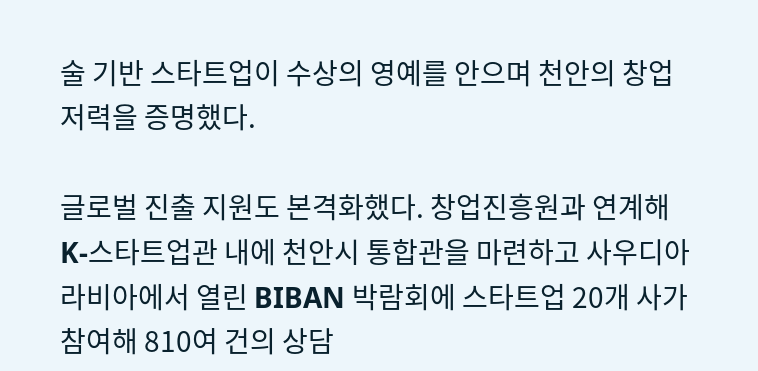술 기반 스타트업이 수상의 영예를 안으며 천안의 창업 저력을 증명했다.

글로벌 진출 지원도 본격화했다. 창업진흥원과 연계해 K-스타트업관 내에 천안시 통합관을 마련하고 사우디아라비아에서 열린 BIBAN 박람회에 스타트업 20개 사가 참여해 810여 건의 상담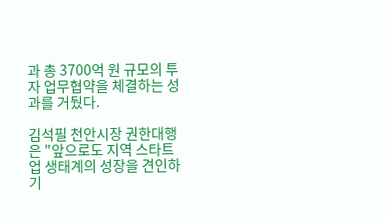과 총 3700억 원 규모의 투자 업무협약을 체결하는 성과를 거뒀다.

김석필 천안시장 권한대행은 "앞으로도 지역 스타트업 생태계의 성장을 견인하기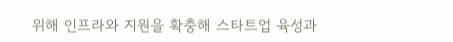위해 인프라와 지원을 확충해 스타트업 육성과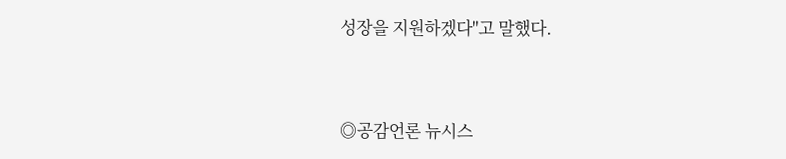성장을 지원하겠다"고 말했다.


◎공감언론 뉴시스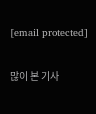[email protected]

많이 본 기사